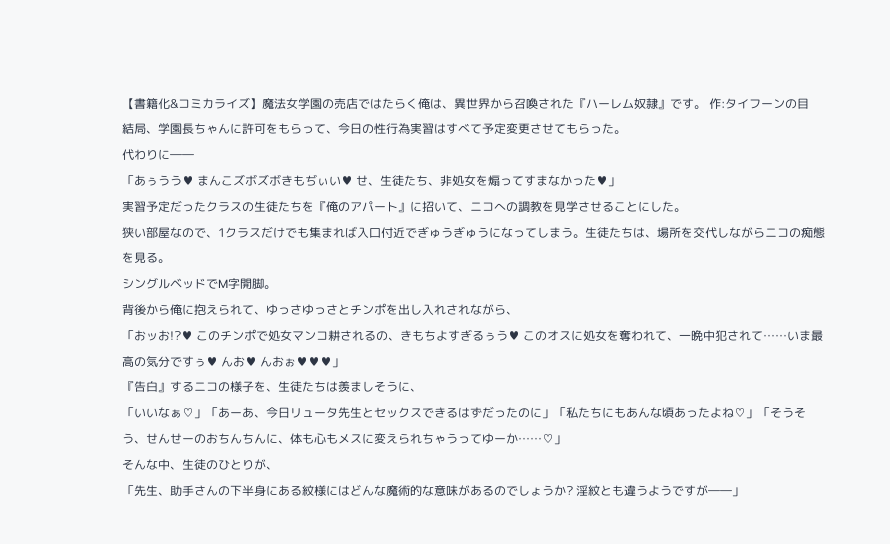【書籍化&コミカライズ】魔法女学園の売店ではたらく俺は、異世界から召喚された『ハーレム奴隷』です。 作:タイフーンの目
結局、学園長ちゃんに許可をもらって、今日の性行為実習はすべて予定変更させてもらった。
代わりに――
「あぅうう♥ まんこズボズボきもぢぃい♥ せ、生徒たち、非処女を煽ってすまなかった♥」
実習予定だったクラスの生徒たちを『俺のアパート』に招いて、ニコへの調教を見学させることにした。
狭い部屋なので、1クラスだけでも集まれば入口付近でぎゅうぎゅうになってしまう。生徒たちは、場所を交代しながらニコの痴態を見る。
シングルベッドでM字開脚。
背後から俺に抱えられて、ゆっさゆっさとチンポを出し入れされながら、
「おッお!?♥ このチンポで処女マンコ耕されるの、きもちよすぎるぅう♥ このオスに処女を奪われて、一晩中犯されて……いま最高の気分ですぅ♥ んお♥ んおぉ♥♥♥」
『告白』するニコの様子を、生徒たちは羨ましそうに、
「いいなぁ♡」「あーあ、今日リュータ先生とセックスできるはずだったのに」「私たちにもあんな頃あったよね♡」「そうそう、せんせーのおちんちんに、体も心もメスに変えられちゃうってゆーか……♡」
そんな中、生徒のひとりが、
「先生、助手さんの下半身にある紋様にはどんな魔術的な意味があるのでしょうか? 淫紋とも違うようですが――」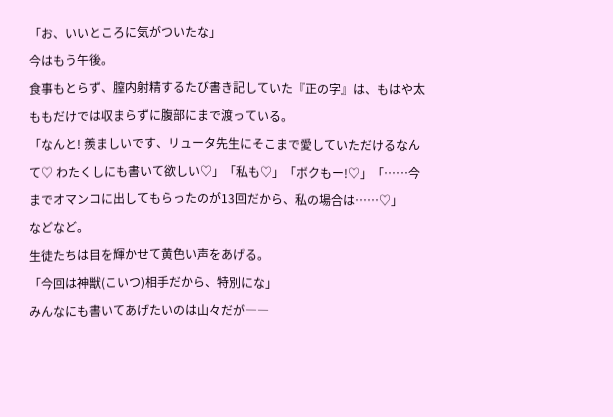「お、いいところに気がついたな」
今はもう午後。
食事もとらず、膣内射精するたび書き記していた『正の字』は、もはや太ももだけでは収まらずに腹部にまで渡っている。
「なんと! 羨ましいです、リュータ先生にそこまで愛していただけるなんて♡ わたくしにも書いて欲しい♡」「私も♡」「ボクもー!♡」「……今までオマンコに出してもらったのが13回だから、私の場合は……♡」
などなど。
生徒たちは目を輝かせて黄色い声をあげる。
「今回は神獣(こいつ)相手だから、特別にな」
みんなにも書いてあげたいのは山々だが――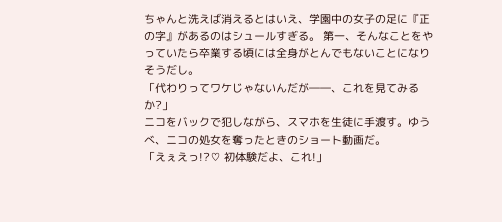ちゃんと洗えば消えるとはいえ、学園中の女子の足に『正の字』があるのはシュールすぎる。 第一、そんなことをやっていたら卒業する頃には全身がとんでもないことになりそうだし。
「代わりってワケじゃないんだが――、これを見てみるか?」
ニコをバックで犯しながら、スマホを生徒に手渡す。ゆうべ、ニコの処女を奪ったときのショート動画だ。
「えぇえっ!?♡ 初体験だよ、これ!」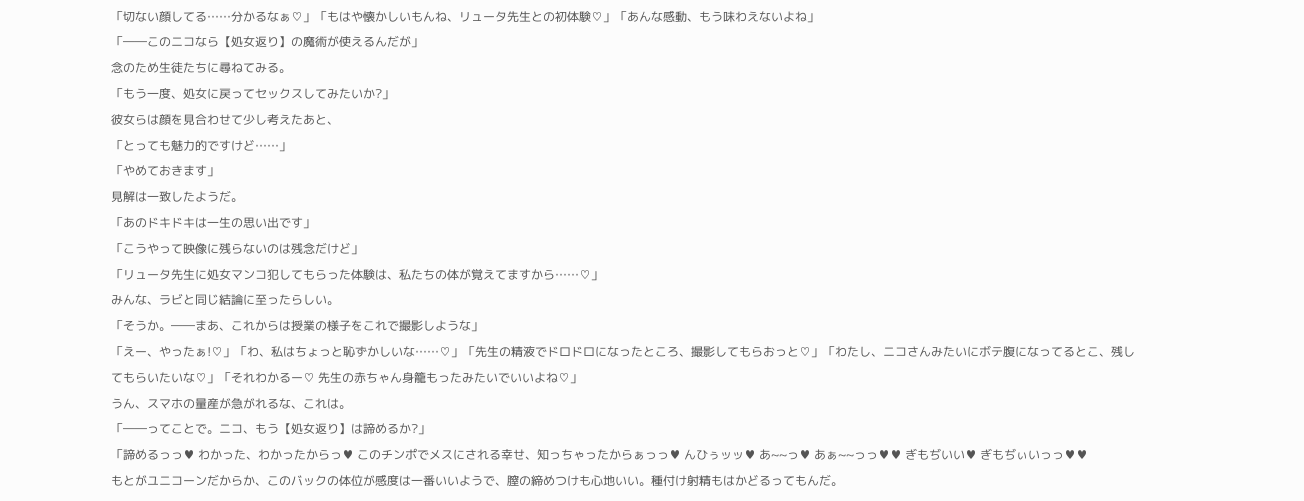「切ない顔してる……分かるなぁ♡」「もはや懐かしいもんね、リュータ先生との初体験♡」「あんな感動、もう味わえないよね」
「――このニコなら【処女返り】の魔術が使えるんだが」
念のため生徒たちに尋ねてみる。
「もう一度、処女に戻ってセックスしてみたいか?」
彼女らは顔を見合わせて少し考えたあと、
「とっても魅力的ですけど……」
「やめておきます」
見解は一致したようだ。
「あのドキドキは一生の思い出です」
「こうやって映像に残らないのは残念だけど」
「リュータ先生に処女マンコ犯してもらった体験は、私たちの体が覚えてますから……♡」
みんな、ラビと同じ結論に至ったらしい。
「そうか。――まあ、これからは授業の様子をこれで撮影しような」
「えー、やったぁ!♡」「わ、私はちょっと恥ずかしいな……♡」「先生の精液でドロドロになったところ、撮影してもらおっと♡」「わたし、ニコさんみたいにボテ腹になってるとこ、残してもらいたいな♡」「それわかるー♡ 先生の赤ちゃん身籠もったみたいでいいよね♡」
うん、スマホの量産が急がれるな、これは。
「――ってことで。ニコ、もう【処女返り】は諦めるか?」
「諦めるっっ♥ わかった、わかったからっ♥ このチンポでメスにされる幸せ、知っちゃったからぁっっ♥ んひぅッッ♥ あ~~っ♥ あぁ~~っっ♥♥ ぎもぢいい♥ ぎもぢぃいっっ♥♥
もとがユニコーンだからか、このバックの体位が感度は一番いいようで、膣の締めつけも心地いい。種付け射精もはかどるってもんだ。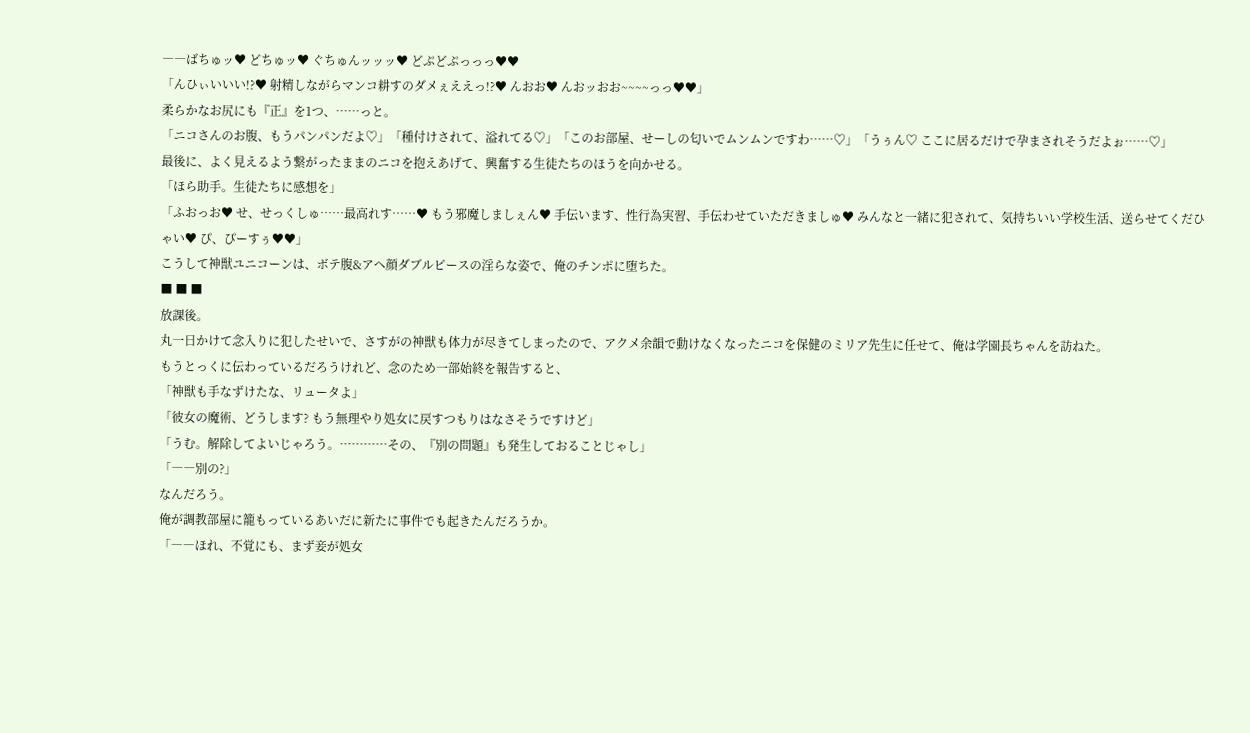――ばちゅッ♥ どちゅッ♥ ぐちゅんッッッ♥ どぷどぷっっっ♥♥
「んひぃいいい!?♥ 射精しながらマンコ耕すのダメぇええっ!?♥ んおお♥ んおッおお~~~~っっ♥♥」
柔らかなお尻にも『正』を1つ、……っと。
「ニコさんのお腹、もうパンパンだよ♡」「種付けされて、溢れてる♡」「このお部屋、せーしの匂いでムンムンですわ……♡」「うぅん♡ ここに居るだけで孕まされそうだよぉ……♡」
最後に、よく見えるよう繋がったままのニコを抱えあげて、興奮する生徒たちのほうを向かせる。
「ほら助手。生徒たちに感想を」
「ふおっお♥ せ、せっくしゅ……最高れす……♥ もう邪魔しましぇん♥ 手伝います、性行為実習、手伝わせていただきましゅ♥ みんなと一緒に犯されて、気持ちいい学校生活、送らせてくだひゃい♥ ぴ、ぴーすぅ♥♥」
こうして神獣ユニコーンは、ボテ腹&アヘ顔ダブルピースの淫らな姿で、俺のチンポに堕ちた。
■ ■ ■
放課後。
丸一日かけて念入りに犯したせいで、さすがの神獣も体力が尽きてしまったので、アクメ余韻で動けなくなったニコを保健のミリア先生に任せて、俺は学園長ちゃんを訪ねた。
もうとっくに伝わっているだろうけれど、念のため一部始終を報告すると、
「神獣も手なずけたな、リュータよ」
「彼女の魔術、どうします? もう無理やり処女に戻すつもりはなさそうですけど」
「うむ。解除してよいじゃろう。…………その、『別の問題』も発生しておることじゃし」
「――別の?」
なんだろう。
俺が調教部屋に籠もっているあいだに新たに事件でも起きたんだろうか。
「――ほれ、不覚にも、まず妾が処女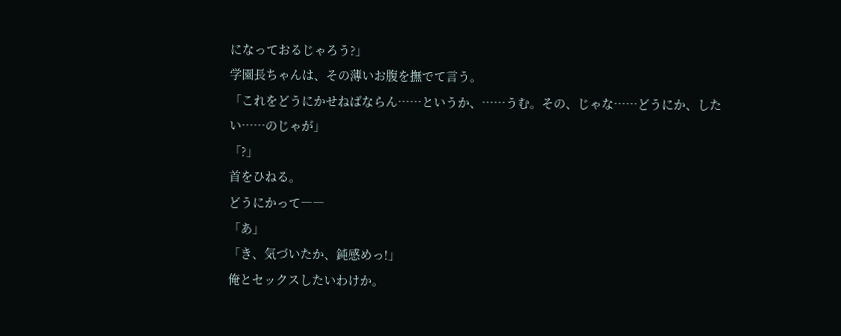になっておるじゃろう?」
学園長ちゃんは、その薄いお腹を撫でて言う。
「これをどうにかせねばならん……というか、……うむ。その、じゃな……どうにか、したい……のじゃが」
「?」
首をひねる。
どうにかって――
「あ」
「き、気づいたか、鈍感めっ!」
俺とセックスしたいわけか。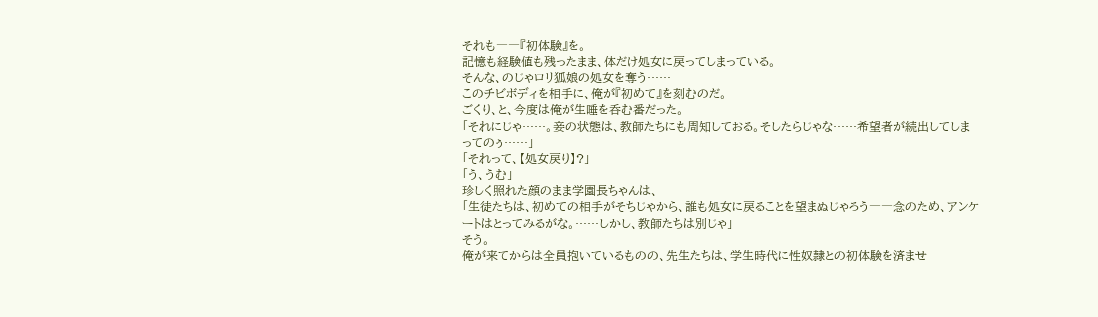それも――『初体験』を。
記憶も経験値も残ったまま、体だけ処女に戻ってしまっている。
そんな、のじゃロリ狐娘の処女を奪う……
このチビボディを相手に、俺が『初めて』を刻むのだ。
ごくり、と、今度は俺が生唾を呑む番だった。
「それにじゃ……。妾の状態は、教師たちにも周知しておる。そしたらじゃな……希望者が続出してしまってのぅ……」
「それって、【処女戻り】?」
「う、うむ」
珍しく照れた顔のまま学園長ちゃんは、
「生徒たちは、初めての相手がそちじゃから、誰も処女に戻ることを望まぬじゃろう――念のため、アンケートはとってみるがな。……しかし、教師たちは別じゃ」
そう。
俺が来てからは全員抱いているものの、先生たちは、学生時代に性奴隷との初体験を済ませ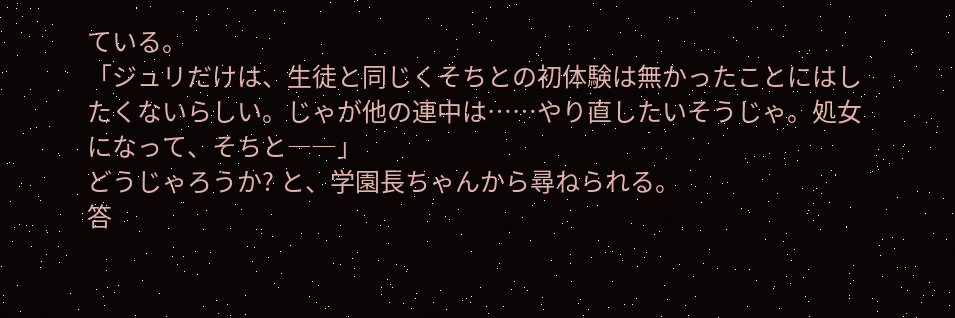ている。
「ジュリだけは、生徒と同じくそちとの初体験は無かったことにはしたくないらしい。じゃが他の連中は……やり直したいそうじゃ。処女になって、そちと――」
どうじゃろうか? と、学園長ちゃんから尋ねられる。
答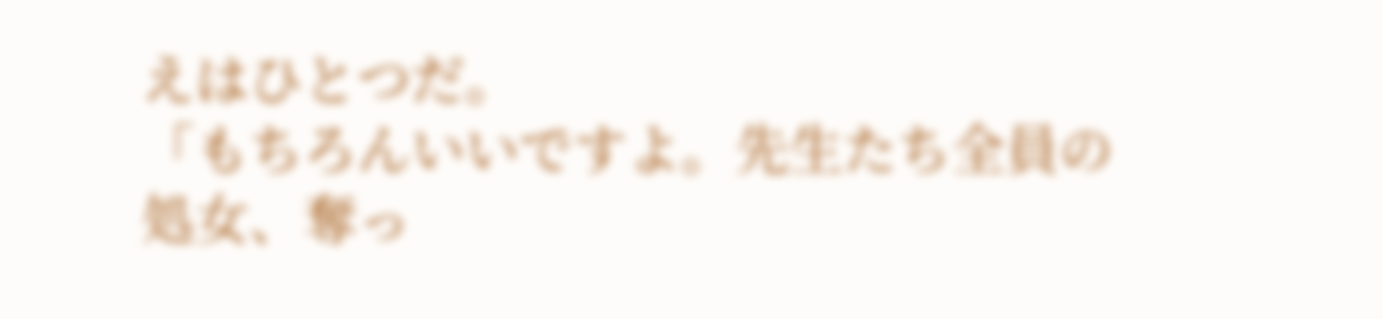えはひとつだ。
「もちろんいいですよ。先生たち全員の処女、奪っ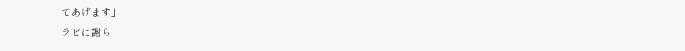てあげます」
ラビに謝ら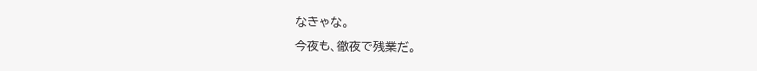なきゃな。
今夜も、徹夜で残業だ。